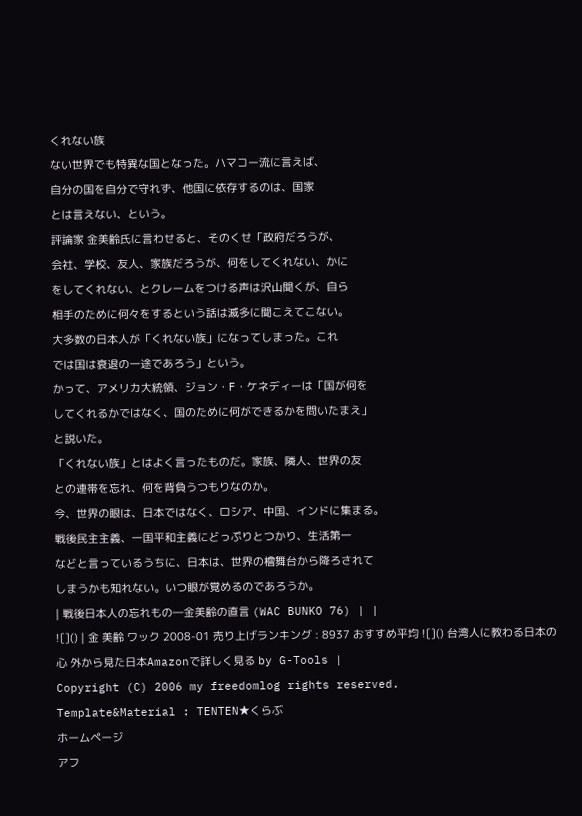くれない族
ない世界でも特異な国となった。ハマコー流に言えば、
自分の国を自分で守れず、他国に依存するのは、国家
とは言えない、という。
評論家 金美齢氏に言わせると、そのくせ「政府だろうが、
会社、学校、友人、家族だろうが、何をしてくれない、かに
をしてくれない、とクレームをつける声は沢山聞くが、自ら
相手のために何々をするという話は滅多に聞こえてこない。
大多数の日本人が「くれない族」になってしまった。これ
では国は衰退の一途であろう」という。
かって、アメリカ大統領、ジョン・F・ケネディーは「国が何を
してくれるかではなく、国のために何ができるかを問いたまえ」
と説いた。
「くれない族」とはよく言ったものだ。家族、隣人、世界の友
との連帯を忘れ、何を背負うつもりなのか。
今、世界の眼は、日本ではなく、ロシア、中国、インドに集まる。
戦後民主主義、一国平和主義にどっぷりとつかり、生活第一
などと言っているうちに、日本は、世界の檜舞台から降ろされて
しまうかも知れない。いつ眼が覚めるのであろうか。
| 戦後日本人の忘れもの―金美齢の直言 (WAC BUNKO 76) | |
![]() | 金 美齢 ワック 2008-01 売り上げランキング : 8937 おすすめ平均 ![]() 台湾人に教わる日本の心 外から見た日本Amazonで詳しく見る by G-Tools |
Copyright (C) 2006 my freedomlog rights reserved.
Template&Material : TENTEN★くらぶ
ホームページ
アフ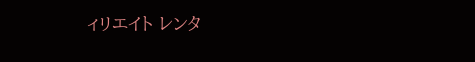ィリエイト レンタ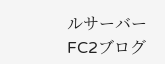ルサーバーFC2ブログ